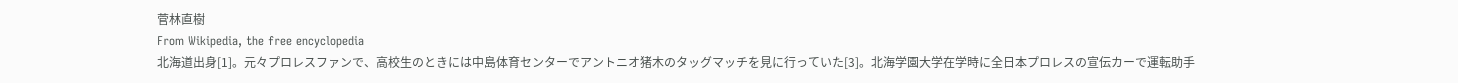菅林直樹
From Wikipedia, the free encyclopedia
北海道出身[1]。元々プロレスファンで、高校生のときには中島体育センターでアントニオ猪木のタッグマッチを見に行っていた[3]。北海学園大学在学時に全日本プロレスの宣伝カーで運転助手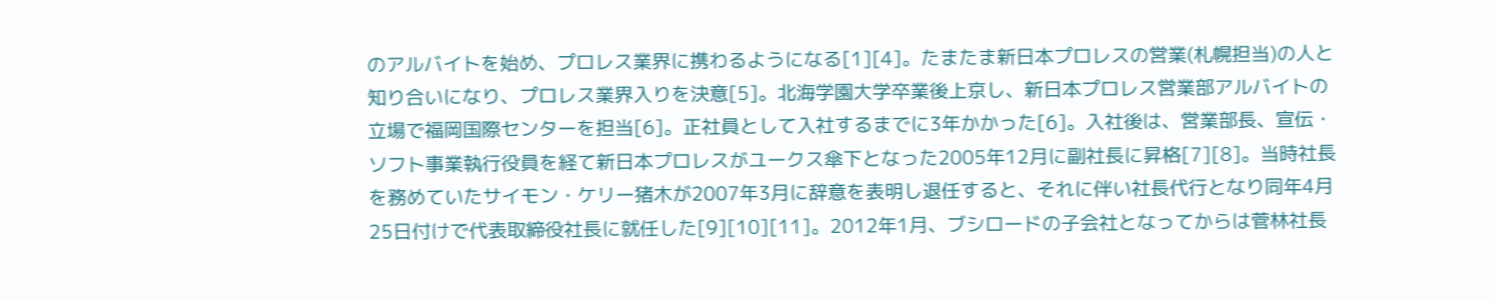のアルバイトを始め、プロレス業界に携わるようになる[1][4]。たまたま新日本プロレスの営業(札幌担当)の人と知り合いになり、プロレス業界入りを決意[5]。北海学園大学卒業後上京し、新日本プロレス営業部アルバイトの立場で福岡国際センターを担当[6]。正社員として入社するまでに3年かかった[6]。入社後は、営業部長、宣伝・ソフト事業執行役員を経て新日本プロレスがユークス傘下となった2005年12月に副社長に昇格[7][8]。当時社長を務めていたサイモン・ケリー猪木が2007年3月に辞意を表明し退任すると、それに伴い社長代行となり同年4月25日付けで代表取締役社長に就任した[9][10][11]。2012年1月、ブシロードの子会社となってからは菅林社長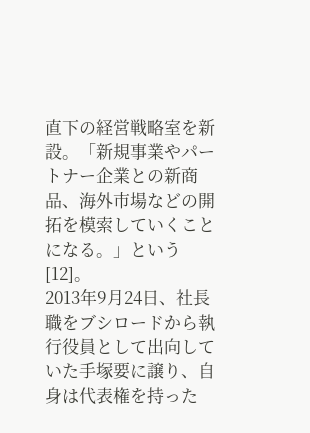直下の経営戦略室を新設。「新規事業やパートナー企業との新商品、海外市場などの開拓を模索していくことになる。」という[12]。
2013年9月24日、社長職をブシロードから執行役員として出向していた手塚要に譲り、自身は代表権を持った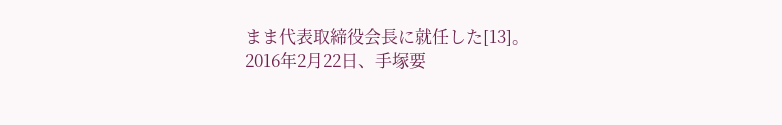まま代表取締役会長に就任した[13]。
2016年2月22日、手塚要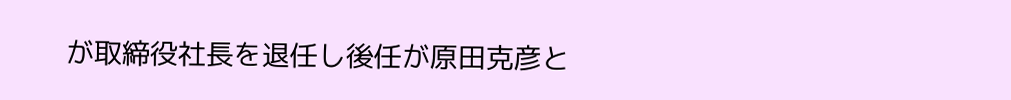が取締役社長を退任し後任が原田克彦と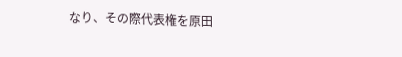なり、その際代表権を原田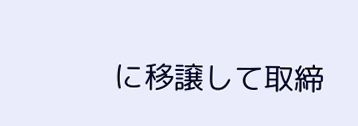に移譲して取締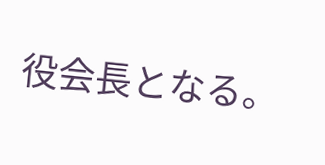役会長となる。